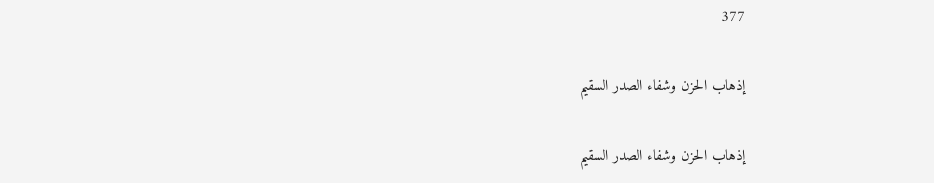377

إذهاب الحزن وشفاء الصدر السقيم

إذهاب الحزن وشفاء الصدر السقيم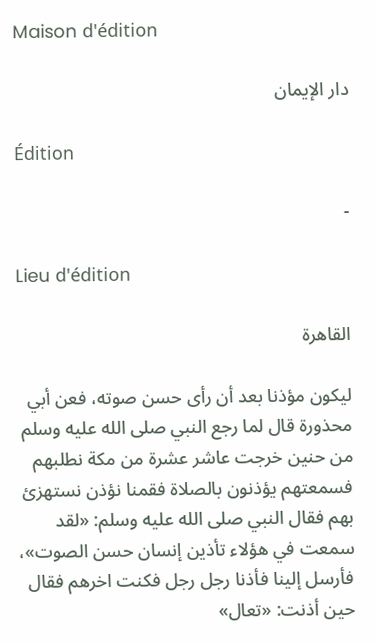Maison d'édition

دار الإيمان

Édition

-

Lieu d'édition

القاهرة

ليكون مؤذنا بعد أن رأى حسن صوته، فعن أبي محذورة قال لما رجع النبي صلى الله عليه وسلم من حنين خرجت عاشر عشرة من مكة نطلبهم فسمعتهم يؤذنون بالصلاة فقمنا نؤذن نستهزئ بهم فقال النبي صلى الله عليه وسلم: «لقد سمعت في هؤلاء تأذين إنسان حسن الصوت»، فأرسل إلينا فأذنا رجل رجل فكنت اخرهم فقال حين أذنت: «تعال»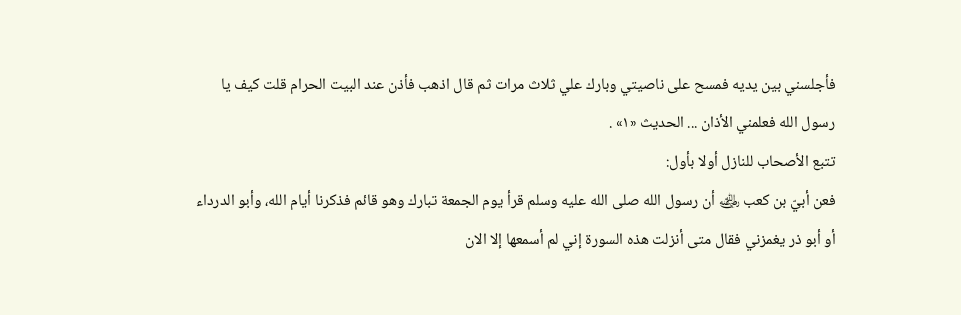فأجلسني بين يديه فمسح على ناصيتي وبارك علي ثلاث مرات ثم قال اذهب فأذن عند البيت الحرام قلت كيف يا رسول الله فعلمني الأذان ... الحديث «١» .
تتبع الأصحاب للنازل أولا بأول:
فعن أبيّ بن كعب ﵁ أن رسول الله صلى الله عليه وسلم قرأ يوم الجمعة تبارك وهو قائم فذكرنا أيام الله، وأبو الدرداء أو أبو ذر يغمزني فقال متى أنزلت هذه السورة إني لم أسمعها إلا الان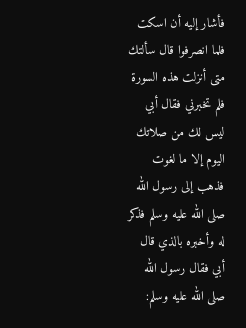فأشار إليه أن اسكت فلما انصرفوا قال سألتك متى أنزلت هذه السورة فلم تخبرني فقال أبي ليس لك من صلاتك اليوم إلا ما لغوت فذهب إلى رسول الله صلى الله عليه وسلم فذكر له وأخبره بالذي قال أبي فقال رسول الله صلى الله عليه وسلم: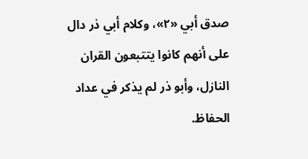صدق أبي «٢»، وكلام أبي ذر دال على أنهم كانوا يتتبعون القران النازل، وأبو ذر لم يذكر في عداد الحفاظ.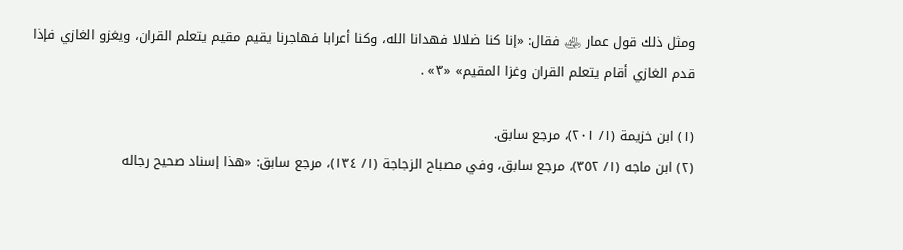ومثل ذلك قول عمار ﵁ فقال: «إنا كنا ضلالا فهدانا الله، وكنا أعرابا فهاجرنا يقيم مقيم يتعلم القران، ويغزو الغازي فإذا قدم الغازي أقام يتعلم القران وغزا المقيم» «٣» .

(١) ابن خزيمة (١/ ٢٠١)، مرجع سابق.
(٢) ابن ماجه (١/ ٣٥٢)، مرجع سابق، وفي مصباح الزجاجة (١/ ١٣٤)، مرجع سابق: «هذا إسناد صحيح رجاله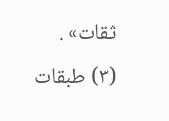ثقات» .
(٣) طبقات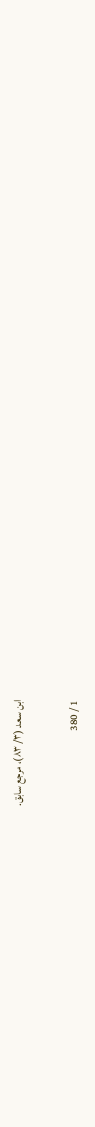ابن سعد (٣/ ٨٣)، مرجع سابق.

1 / 380